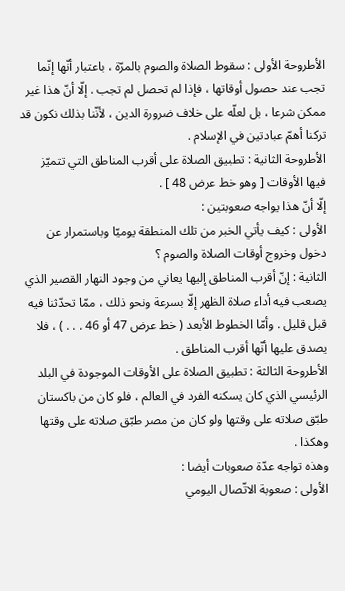الأطروحة الأولى : سقوط الصلاة والصوم بالمرّة ، باعتبار أنّها إنّما تجب عند حصول أوقاتها ، فإذا لم تحصل لم تجب . إلّا أنّ هذا غير ممكن شرعا ، بل لعلّه على خلاف ضرورة الدين ، لأنّنا بذلك نكون قد تركنا أهمّ عبادتين في الإسلام .
الأطروحة الثانية : تطبيق الصلاة على أقرب المناطق التي تتميّز فيها الأوقات [ وهو خط عرض 48 ] .
إلّا أنّ هذا يواجه صعوبتين :
الأولى : كيف يأتي الخبر من تلك المنطقة يوميّا وباستمرار عن دخول وخروج أوقات الصلاة والصوم ؟
الثانية : إنّ أقرب المناطق إليها يعاني من وجود النهار القصير الذي يصعب فيه أداء صلاة الظهر إلّا بسرعة ونحو ذلك ، ممّا تحدّثنا فيه قبل قليل . وأمّا الخطوط الأبعد ( خط عرض 47 أو 46 . . . ) ، فلا يصدق عليها أنّها أقرب المناطق .
الأطروحة الثالثة : تطبيق الصلاة على الأوقات الموجودة في البلد الرئيسي الذي كان يسكنه الفرد في العالم ، فلو كان من باكستان طبّق صلاته على وقتها ولو كان من مصر طبّق صلاته على وقتها وهكذا .
وهذه تواجه عدّة صعوبات أيضا :
الأولى : صعوبة الاتّصال اليومي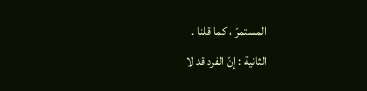المستمرّ ، كما قلنا .
الثانية : إنّ الفرد قد لا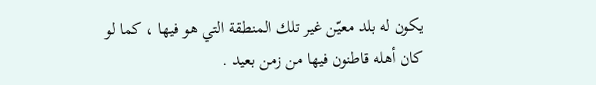يكون له بلد معيّن غير تلك المنطقة التي هو فيها ، كما لو كان أهله قاطنون فيها من زمن بعيد .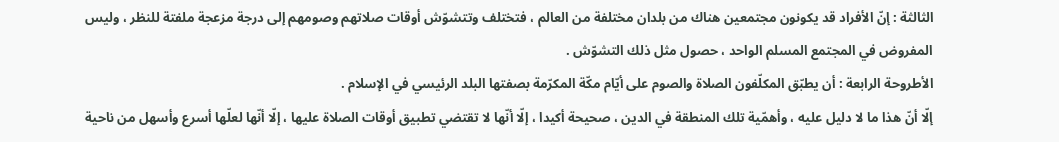الثالثة : إنّ الأفراد قد يكونون مجتمعين هناك من بلدان مختلفة من العالم ، فتختلف وتتشوّش أوقات صلاتهم وصومهم إلى درجة مزعجة ملفتة للنظر ، وليس المفروض في المجتمع المسلم الواحد ، حصول مثل ذلك التشوّش .
الأطروحة الرابعة : أن يطبّق المكلّفون الصلاة والصوم على أيّام مكّة المكرّمة بصفتها البلد الرئيسي في الإسلام .
إلّا أنّ هذا ما لا دليل عليه ، وأهمّية تلك المنطقة في الدين ، صحيحة أكيدا ، إلّا أنّها لا تقتضي تطبيق أوقات الصلاة عليها ، إلّا أنّها لعلّها أسرع وأسهل من ناحية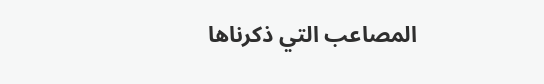المصاعب التي ذكرناها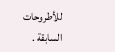للأطروحات السابقة .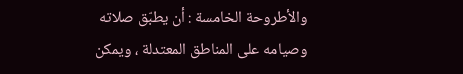والأطروحة الخامسة : أن يطبّق صلاته وصيامه على المناطق المعتدلة ، ويمكن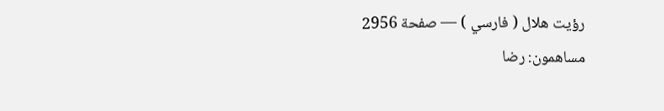رؤيت هلال ( فارسي ) — صفحة 2956
مساهمون: رضا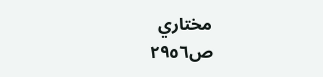مختاري
ص٢٩٥٦